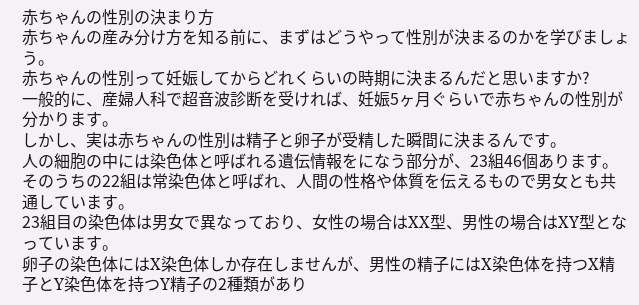赤ちゃんの性別の決まり方
赤ちゃんの産み分け方を知る前に、まずはどうやって性別が決まるのかを学びましょう。
赤ちゃんの性別って妊娠してからどれくらいの時期に決まるんだと思いますか?
一般的に、産婦人科で超音波診断を受ければ、妊娠5ヶ月ぐらいで赤ちゃんの性別が分かります。
しかし、実は赤ちゃんの性別は精子と卵子が受精した瞬間に決まるんです。
人の細胞の中には染色体と呼ばれる遺伝情報をになう部分が、23組46個あります。
そのうちの22組は常染色体と呼ばれ、人間の性格や体質を伝えるもので男女とも共通しています。
23組目の染色体は男女で異なっており、女性の場合はXX型、男性の場合はXY型となっています。
卵子の染色体にはX染色体しか存在しませんが、男性の精子にはX染色体を持つX精子とY染色体を持つY精子の2種類があり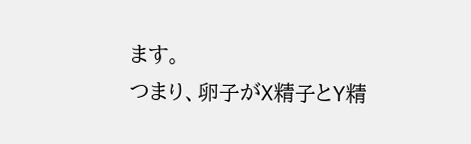ます。
つまり、卵子がX精子とY精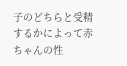子のどちらと受精するかによって赤ちゃんの性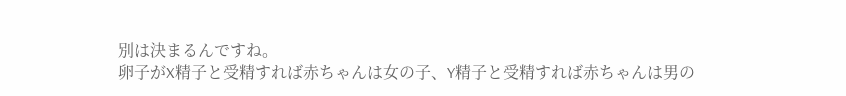別は決まるんですね。
卵子がX精子と受精すれば赤ちゃんは女の子、Y精子と受精すれば赤ちゃんは男の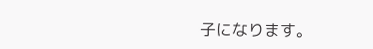子になります。